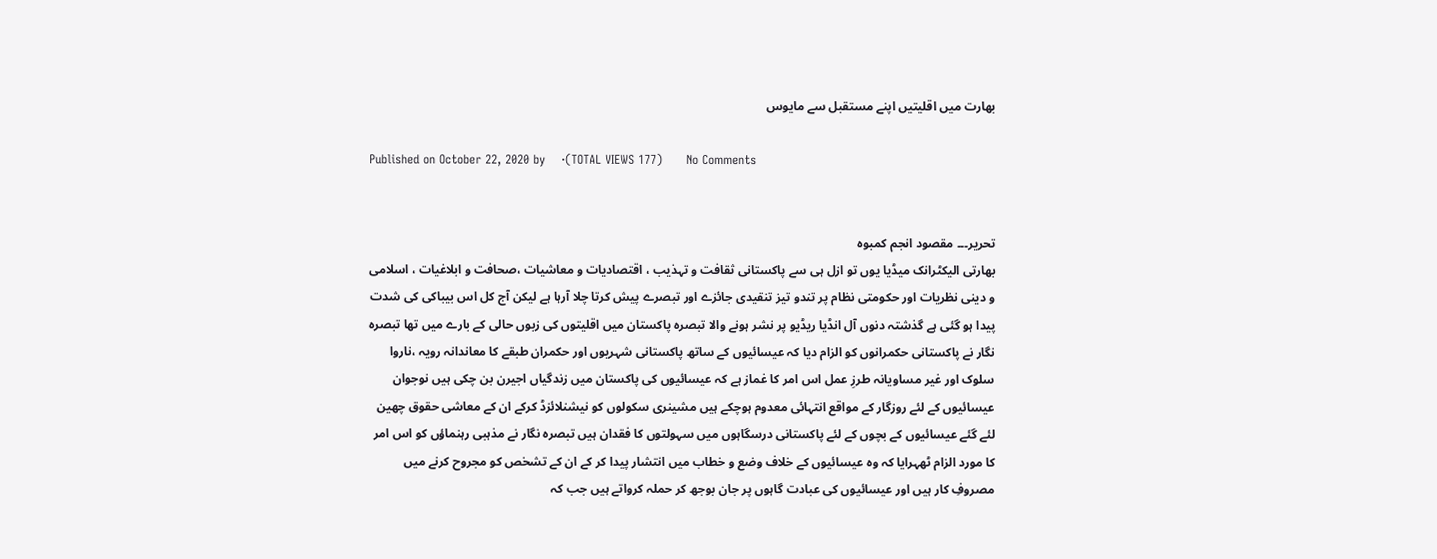بھارت میں اقلیتیں اپنے مستقبل سے مایوس

Published on October 22, 2020 by    ·(TOTAL VIEWS 177)      No Comments


تحریر۔۔۔ مقصود انجم کمبوہ
بھارتی الیکٹرانک میڈیا یوں تو ازل ہی سے پاکستانی ثقافت و تہذیب ، اقتصادیات و معاشیات ،صحافت و ابلاغیات ، اسلامی و دینی نظریات اور حکومتی نظام پر تندو تیز تنقیدی جائزے اور تبصرے پیش کرتا چلا آرہا ہے لیکن آج کل اس بیباکی کی شدت پیدا ہو گئی ہے گذشتہ دنوں آل انڈیا ریڈیو پر نشر ہونے والا تبصرہ پاکستان میں اقلیتوں کی زبوں حالی کے بارے میں تھا تبصرہ نگار نے پاکستانی حکمرانوں کو الزام دیا کہ عیسائیوں کے ساتھ پاکستانی شہریوں اور حکمران طبقے کا معاندانہ رویہ ،ناروا سلوک اور غیر مساویانہ طرزِ عمل اس امر کا غماز ہے کہ عیسائیوں کی پاکستان میں زندگیاں اجیرن بن چکی ہیں نوجوان عیسائیوں کے لئے روزگار کے مواقع انتہائی معدوم ہوچکے ہیں مشینری سکولوں کو نیشنلائزڈ کرکے ان کے معاشی حقوق چھین لئے گئے عیسائیوں کے بچوں کے لئے پاکستانی درسگاہوں میں سہولتوں کا فقدان ہیں تبصرہ نگار نے مذہبی رہنماؤں کو اس امر کا مورد الزام ٹھہرایا کہ وہ عیسائیوں کے خلاف وضع و خطاب میں انتشار پیدا کر کے ان کے تشخص کو مجروح کرنے میں مصروفِ کار ہیں اور عیسائیوں کی عبادت گاہوں پر جان بوجھ کر حملہ کرواتے ہیں جب کہ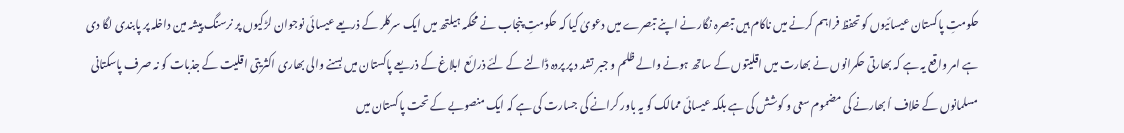حکومتِ پاکستان عیسائیوں کو تحفظ فراہم کرنے میں ناکام ہیں تبصرہ نگار نے اپنے تبصرے میں دعویٰ کیا کہ حکومتِ پنجاب نے محکمہ ہیلتھ میں ایک سرکلر کے ذریعے عیسائی نوجوان لڑکیوں پر نرسنگ پیشہ مین داخلہ پر پابندی لگا دی ہے امر واقع یہ ہے کہ بھارتی حکمرانوں نے بھارت میں اقلیتوں کے ساتھ ہونے والے ظلم و جبر تشد د پر پردہ ڈالنے کے لئے ذرائع ابلاغ کے ذریعے پاکستان میں بسنے والی بھاری اکثریتی اقلیت کے جذبات کو نہ صرف پاسکتانی مسلمانوں کے خلاف اُ بھارنے کی مضموم سعی و کوشش کی ہے بلکہ عیسائی ممالک کو یہ باور کرانے کی جسارت کی ہے کہ ایک منصوبے کے تحت پاکستان میں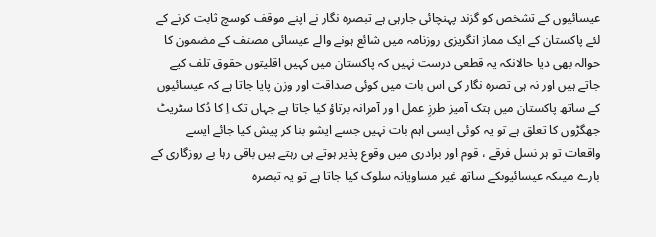عیسائیوں کے تشخص کو گزند پہنچائی جارہی ہے تبصرہ نگار نے اپنے موقف کوسچ ثابت کرنے کے لئے پاکستان کے ایک مماز انگریزی روزنامہ میں شائع ہونے والے عیسائی مصنف کے مضمون کا حوالہ بھی دیا حالانکہ یہ قطعی درست نہیں کہ پاکستان میں کہیں اقلیتوں حقوق تلف کیے جاتے ہیں اور نہ ہی تصرہ نگار کی اس بات میں کوئی صداقت اور وزن پایا جاتا ہے کہ عیسائیوں کے ساتھ پاکستان میں ہتک آمیز طرزِ عمل ا ور آمرانہ برتاؤ کیا جاتا ہے جہاں تک اِ کا دُکا سٹریٹ جھگڑوں کا تعلق ہے تو یہ کوئی ایسی اہم بات نہیں جسے ایشو بنا کر پیش کیا جائے ایسے واقعات تو ہر نسل فرقے ، قوم اور برادری میں وقوع پذیر ہوتے ہی رہتے ہیں باقی رہا بے روزگاری کے بارے میںکہ عیسائیوںکے ساتھ غیر مساویانہ سلوک کیا جاتا ہے تو یہ تبصرہ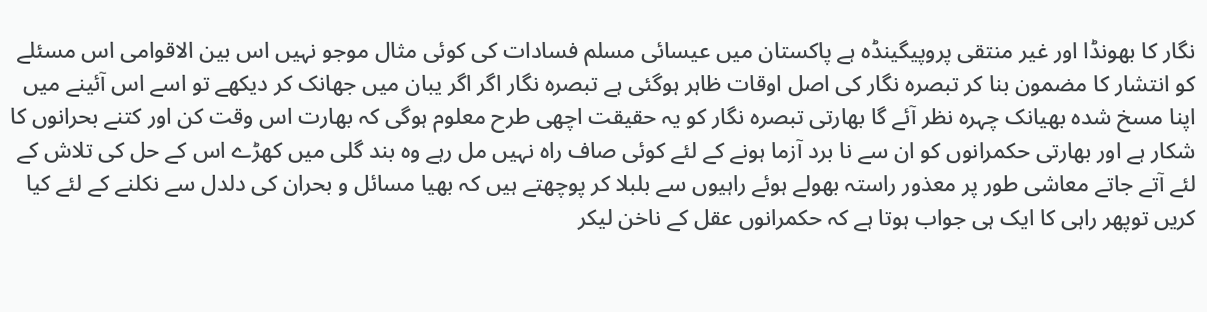نگار کا بھونڈا اور غیر منتقی پروپیگینڈہ ہے پاکستان میں عیسائی مسلم فسادات کی کوئی مثال موجو نہیں اس بین الاقوامی اس مسئلے کو انتشار کا مضمون بنا کر تبصرہ نگار کی اصل اوقات ظاہر ہوگئی ہے تبصرہ نگار اگر اگر یبان میں جھانک کر دیکھے تو اسے اس آئینے میں اپنا مسخ شدہ بھیانک چہرہ نظر آئے گا بھارتی تبصرہ نگار کو یہ حقیقت اچھی طرح معلوم ہوگی کہ بھارت اس وقت کن اور کتنے بحرانوں کا شکار ہے اور بھارتی حکمرانوں کو ان سے نا برد آزما ہونے کے لئے کوئی صاف راہ نہیں مل رہے وہ بند گلی میں کھڑے اس کے حل کی تلاش کے لئے آتے جاتے معاشی طور پر معذور راستہ بھولے ہوئے راہیوں سے بلبلا کر پوچھتے ہیں کہ بھیا مسائل و بحران کی دلدل سے نکلنے کے لئے کیا کریں توپھر راہی کا ایک ہی جواب ہوتا ہے کہ حکمرانوں عقل کے ناخن لیکر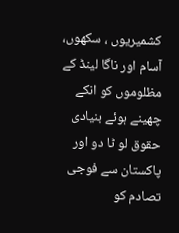کشمیریوں ، سکھوں، آسام اور ناگا لینڈ کے مظلوموں کو انکے چھینے ہوئے بنیادی حقوق لو ٹا دو اور پاکستان سے فوجی تصادم کو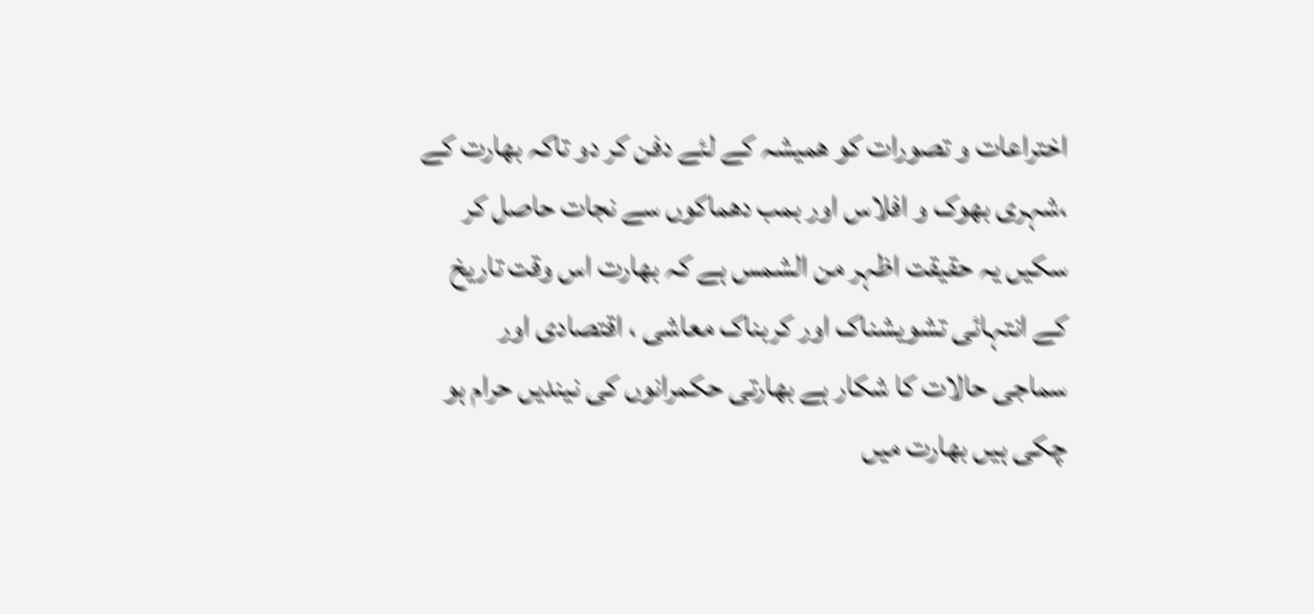اختراعات و تصورات کو ھمیشہ کے لئے دفن کر دو تاکہ بھارت کے ،شہری بھوک و افلاس اور بمب دھماکوں سے نجات حاصل کر سکیں یہ حقیقت اظہر من الشمس ہے کہ بھارت اس وقت تاریخ کے انتہائی تشویشناک اور کربناک معاشی ، اقتصادی اور سماجی حالات کا شکار ہے بھارتی حکمرانوں کی نیندیں حرام ہو چکی ہیں بھارت میں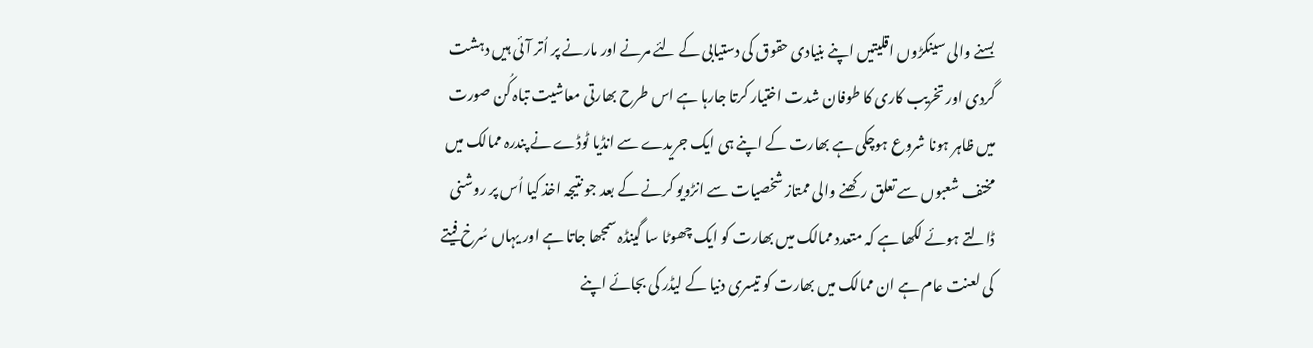بسنے والی سینکڑوں اقلیتیں اپنے بنیادی حقوق کی دستیابی کے لئے مرنے اور مارنے پر اُتر آئی ہیں دہشت گردی اور تخریب کاری کا طوفان شدت اختیار کرتا جارہا ہے اس طرح بھارتی معاشیت تباہ کُن صورت میں ظاہر ہونا شروع ہوچکی ہے بھارت کے اپنے ہی ایک جریدے سے انڈیا ٹوڈے نے پندرہ ممالک میں مختف شعبوں سے تعلق رکھنے والی ممتاز شخصیات سے انڑویو کرنے کے بعد جو نتیجہ اخذ کیا اُس پر روشنی ڈالتے ہوئے لکھا ہے کہ متعدد ممالک میں بھارت کو ایک چھوٹا سا گینڈہ سمجھا جاتا ہے اور یہاں سُرخ فیتے کی لعنت عام ہے ان ممالک میں بھارت کو تیسری دنیا کے لیڈر کی بجائے اپنے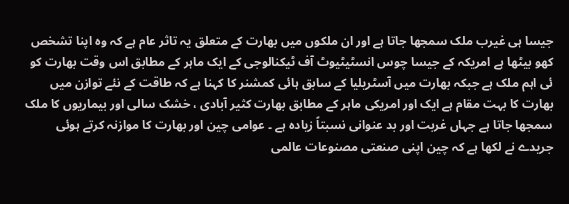جیسا ہی غیرب ملک سمجھا جاتا ہے اور ان ملکوں میں بھارت کے متعلق یہ تاثر عام ہے کہ وہ اپنا تشخص کھو بیٹھا ہے امریکہ کے جیسا چوس انسٹیٹیوٹ آف ٹیکنالوجی کے ایک ماہر کے مطابق اس وقت بھارت کو ئی اہم ملک ہے جبکہ بھارت میں آسٹریلیا کے سابق ہائی کمشنر کا کہنا ہے کہ طاقت کے نئے توازن میں بھارت کا بہت مقام ہے ایک اور امریکی ماہر کے مطابق بھارت کثیر آبادی ، خشک سالی اور بیماریوں کا ملک سمجھا جاتا ہے جہاں غربت اور بد عنوانی نسبتاً زیادہ ہے ۔ عوامی چین اور بھارت کا موازنہ کرتے ہوئی جریدے نے لکھا ہے کہ چین اپنی صنعتی مصنوعات عالمی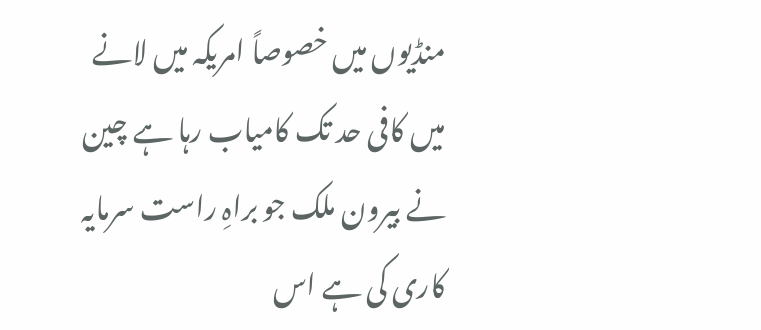منڈیوں میں خصوصاً امریکہ میں لانے میں کافی حد تک کامیاب رہا ہے چین نے بیرون ملک جو براہِ راست سرمایہ کاری کی ہے اس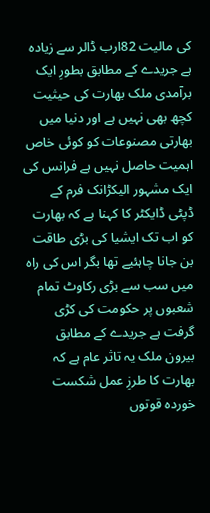کی مالیت 82ارب ڈالر سے زیادہ ہے جریدے کے مطابق بطورِ ایک برآمدی ملک بھارت کی حیثیت کچھ بھی نہیں ہے اور دنیا میں بھارتی مصنوعات کو کوئی خاص اہمیت حاصل نہیں ہے فرانس کی ایک مشہور الیکڑانک فرم کے ڈپٹی ڈایکٹر کا کہنا ہے کہ بھارت کو اب تک ایشیا کی بڑی طاقت بن جانا چاہئیے تھا بگر اس کی راہ میں سب سے بڑی رکاوٹ تمام شعبوں پر حکومت کی کڑی گرفت ہے جریدے کے مطابق بیرون ملک یہ تاثر عام ہے کہ بھارت کا طرزِ عمل شکست خوردہ قوتوں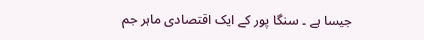جیسا ہے ۔ سنگا پور کے ایک اقتصادی ماہر جم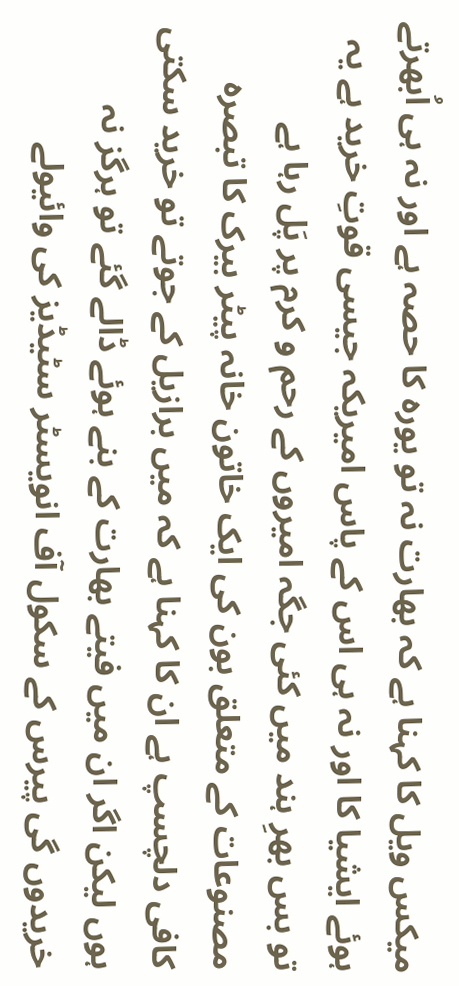میکس ویل کا کہنا ہے کہ بھارت نہ تو یورہ کا حصہ ہے اور نہ ہی اُبھرتے ہوئے ایشیا کا اور نہ ہی اس کے پاس امیریکہ جیسی قوتِ خرید ہے یہ تو بس بھرِ ہند میں کئی جگہ امیروں کے رحم و کرم پر پَل رہا ہے مصنوعات کے متعلق بون کی ایک خاتون خانہ پیٹر بیرک کا تبصرہ کافی دلچسپ ہے ان کا کہنا ہے کہ میں برازیل کے جوتے تو خرید سکتی ہوں لیکن اگر ان میں فیتے بھارت کے بنے ہوئے ڈالے گئے تو ہرگز نہ خریدوں گی پیرس کے سکول آف انویسٹر سٹیڈیز کی وائیولے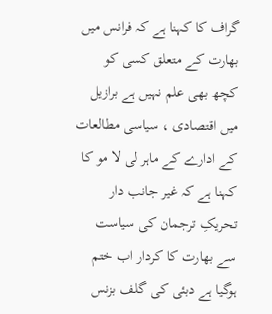گراف کا کہنا ہے کہ فرانس میں بھارت کے متعلق کسی کو کچھ بھی علم نہیں ہے برازیل میں اقتصادی ، سیاسی مطالعات کے ادارے کے ماہر لی لا مو کا کہنا ہے کہ غیر جانب دار تحریکِ ترجمان کی سیاست سے بھارت کا کردار اب ختم ہوگیا ہے دبئی کی گلف بزنس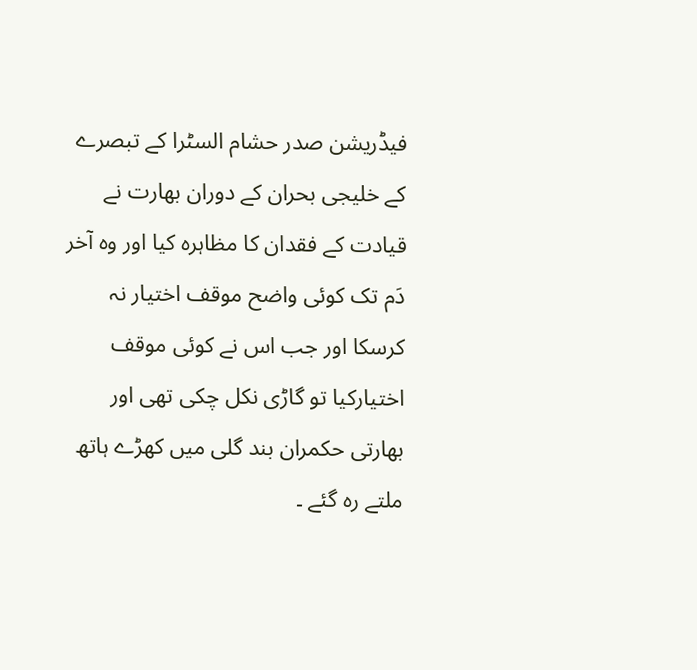فیڈریشن صدر حشام السٹرا کے تبصرے کے خلیجی بحران کے دوران بھارت نے قیادت کے فقدان کا مظاہرہ کیا اور وہ آخر دَم تک کوئی واضح موقف اختیار نہ کرسکا اور جب اس نے کوئی موقف اختیارکیا تو گاڑی نکل چکی تھی اور بھارتی حکمران بند گلی میں کھڑے ہاتھ ملتے رہ گئے ۔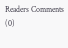Readers Comments (0)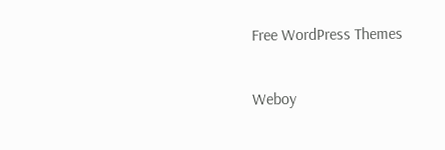Free WordPress Themes

Weboy